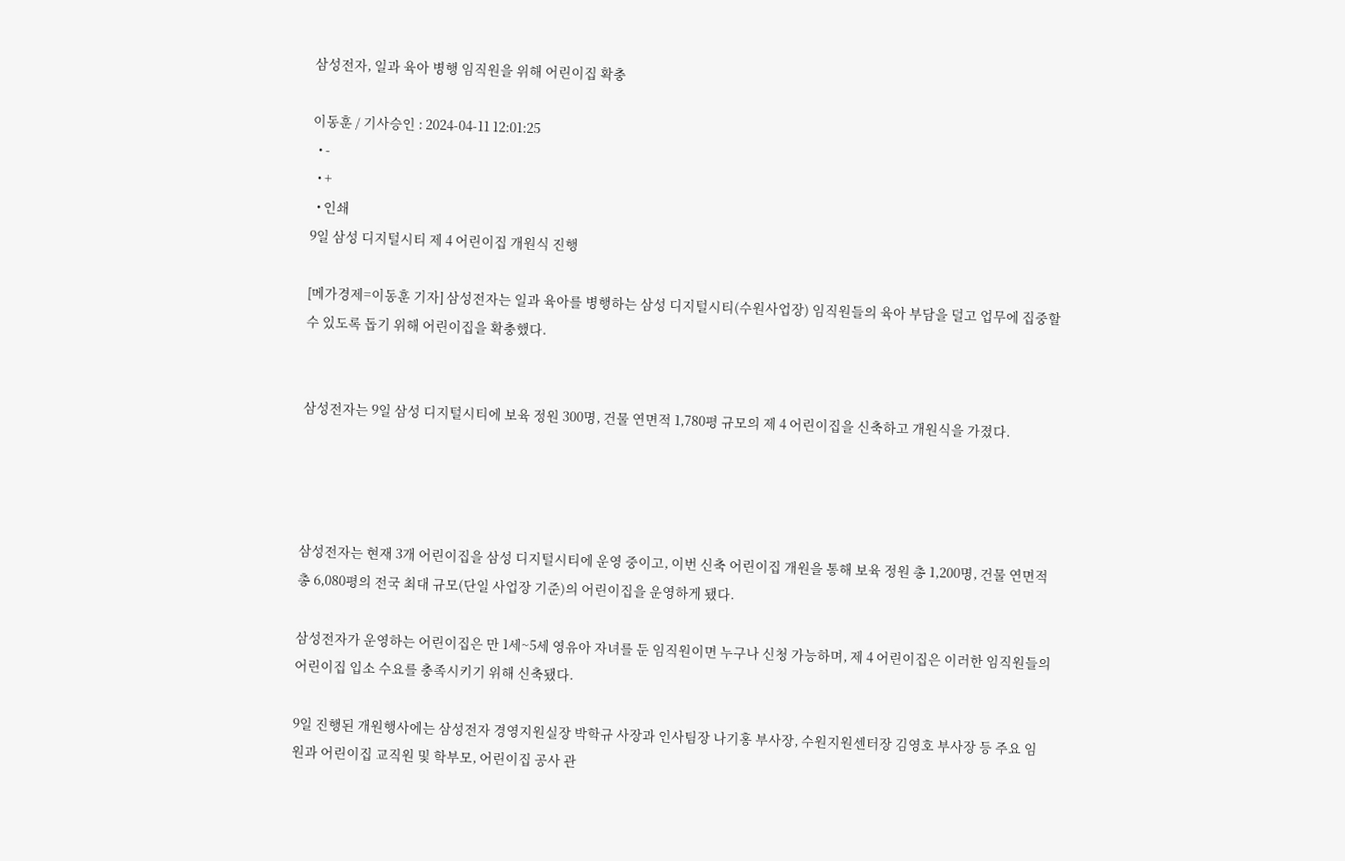삼성전자, 일과 육아 병행 임직원을 위해 어린이집 확충

이동훈 / 기사승인 : 2024-04-11 12:01:25
  • -
  • +
  • 인쇄
9일 삼성 디지털시티 제 4 어린이집 개원식 진행

[메가경제=이동훈 기자] 삼성전자는 일과 육아를 병행하는 삼성 디지털시티(수원사업장) 임직원들의 육아 부담을 덜고 업무에 집중할 수 있도록 돕기 위해 어린이집을 확충했다.


삼성전자는 9일 삼성 디지털시티에 보육 정원 300명, 건물 연면적 1,780평 규모의 제 4 어린이집을 신축하고 개원식을 가졌다.




삼성전자는 현재 3개 어린이집을 삼성 디지털시티에 운영 중이고, 이번 신축 어린이집 개원을 통해 보육 정원 총 1,200명, 건물 연면적 총 6,080평의 전국 최대 규모(단일 사업장 기준)의 어린이집을 운영하게 됐다.

삼성전자가 운영하는 어린이집은 만 1세~5세 영유아 자녀를 둔 임직원이면 누구나 신청 가능하며, 제 4 어린이집은 이러한 임직원들의 어린이집 입소 수요를 충족시키기 위해 신축됐다.

9일 진행된 개원행사에는 삼성전자 경영지원실장 박학규 사장과 인사팀장 나기홍 부사장, 수원지원센터장 김영호 부사장 등 주요 임원과 어린이집 교직원 및 학부모, 어린이집 공사 관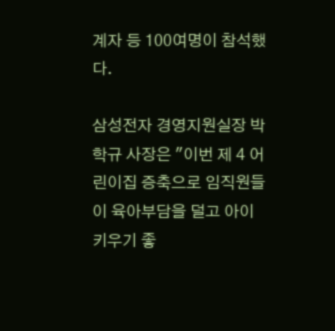계자 등 100여명이 참석했다.

삼성전자 경영지원실장 박학규 사장은 "이번 제 4 어린이집 증축으로 임직원들이 육아부담을 덜고 아이 키우기 좋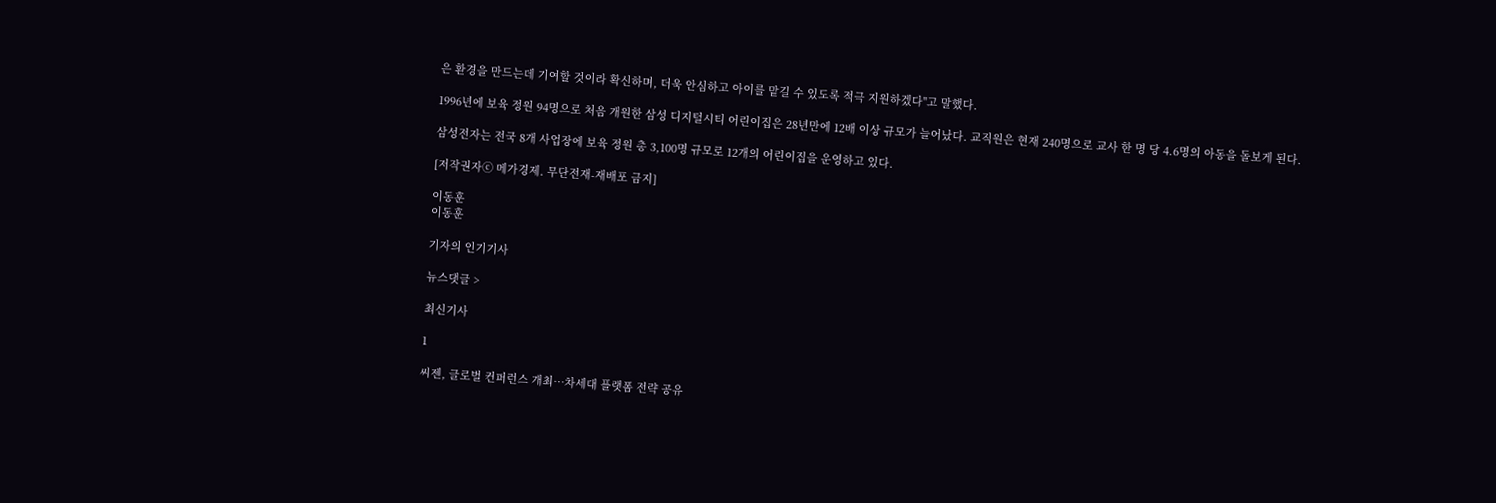은 환경을 만드는데 기여할 것이라 확신하며, 더욱 안심하고 아이를 맡길 수 있도록 적극 지원하겠다"고 말했다.

1996년에 보육 정원 94명으로 처음 개원한 삼성 디지털시티 어린이집은 28년만에 12배 이상 규모가 늘어났다. 교직원은 현재 240명으로 교사 한 명 당 4.6명의 아동을 돌보게 된다.

삼성전자는 전국 8개 사업장에 보육 정원 총 3,100명 규모로 12개의 어린이집을 운영하고 있다.

[저작권자ⓒ 메가경제. 무단전재-재배포 금지]

이동훈
이동훈

기자의 인기기사

뉴스댓글 >

최신기사

1

씨젠, 글로벌 컨퍼런스 개최…차세대 플랫폼 전략 공유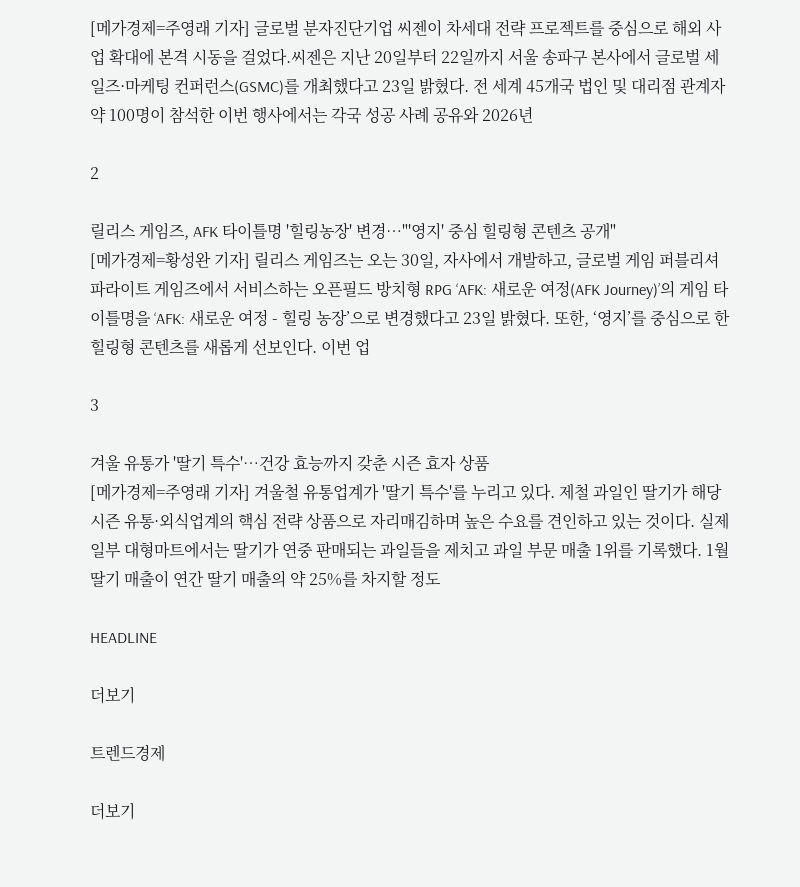[메가경제=주영래 기자] 글로벌 분자진단기업 씨젠이 차세대 전략 프로젝트를 중심으로 해외 사업 확대에 본격 시동을 걸었다.씨젠은 지난 20일부터 22일까지 서울 송파구 본사에서 글로벌 세일즈·마케팅 컨퍼런스(GSMC)를 개최했다고 23일 밝혔다. 전 세계 45개국 법인 및 대리점 관계자 약 100명이 참석한 이번 행사에서는 각국 성공 사례 공유와 2026년

2

릴리스 게임즈, AFK 타이틀명 '힐링농장' 변경…"'영지' 중심 힐링형 콘텐츠 공개"
[메가경제=황성완 기자] 릴리스 게임즈는 오는 30일, 자사에서 개발하고, 글로벌 게임 퍼블리셔 파라이트 게임즈에서 서비스하는 오픈필드 방치형 RPG ‘AFK: 새로운 여정(AFK Journey)’의 게임 타이틀명을 ‘AFK: 새로운 여정 - 힐링 농장’으로 변경했다고 23일 밝혔다. 또한, ‘영지’를 중심으로 한 힐링형 콘텐츠를 새롭게 선보인다. 이번 업

3

겨울 유통가 '딸기 특수'…건강 효능까지 갖춘 시즌 효자 상품
[메가경제=주영래 기자] 겨울철 유통업계가 '딸기 특수'를 누리고 있다. 제철 과일인 딸기가 해당 시즌 유통·외식업계의 핵심 전략 상품으로 자리매김하며 높은 수요를 견인하고 있는 것이다. 실제 일부 대형마트에서는 딸기가 연중 판매되는 과일들을 제치고 과일 부문 매출 1위를 기록했다. 1월 딸기 매출이 연간 딸기 매출의 약 25%를 차지할 정도

HEADLINE

더보기

트렌드경제

더보기